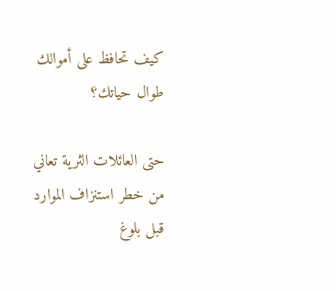كيف تحافظ على أموالك طوال حياتك؟

حتى العائلات الثرية تعاني من خطر استنزاف الموارد قبل بلوغ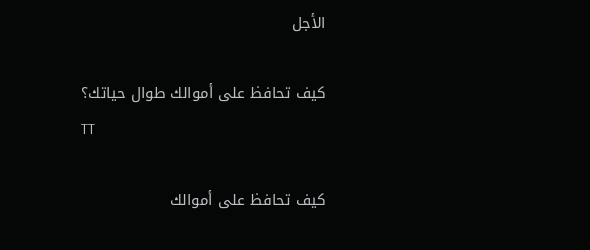الأجل

كيف تحافظ على أموالك طوال حياتك؟
TT

كيف تحافظ على أموالك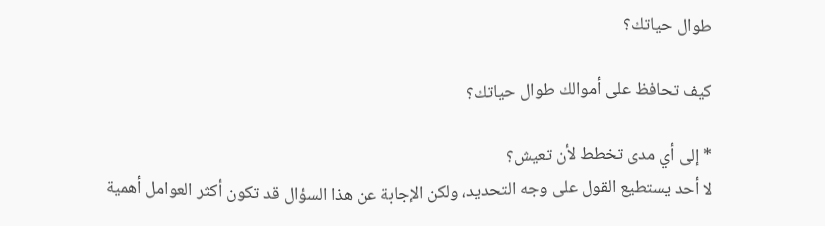طوال حياتك؟

كيف تحافظ على أموالك طوال حياتك؟

* إلى أي مدى تخطط لأن تعيش؟
لا أحد يستطيع القول على وجه التحديد، ولكن الإجابة عن هذا السؤال قد تكون أكثر العوامل أهمية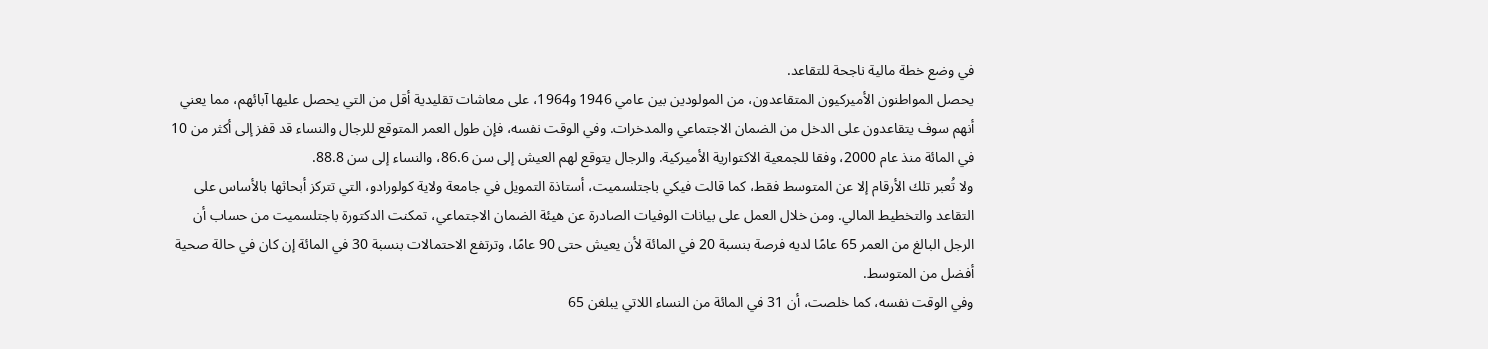في وضع خطة مالية ناجحة للتقاعد.
يحصل المواطنون الأميركيون المتقاعدون، من المولودين بين عامي 1946 و1964، على معاشات تقليدية أقل من التي يحصل عليها آبائهم، مما يعني أنهم سوف يتقاعدون على الدخل من الضمان الاجتماعي والمدخرات. وفي الوقت نفسه، فإن طول العمر المتوقع للرجال والنساء قد قفز إلى أكثر من 10 في المائة منذ عام 2000، وفقا للجمعية الاكتوارية الأميركية. والرجال يتوقع لهم العيش إلى سن 86.6، والنساء إلى سن 88.8.
ولا تُعبر تلك الأرقام إلا عن المتوسط فقط، كما قالت فيكي باجتلسميت، أستاذة التمويل في جامعة ولاية كولورادو، التي تتركز أبحاثها بالأساس على التقاعد والتخطيط المالي. ومن خلال العمل على بيانات الوفيات الصادرة عن هيئة الضمان الاجتماعي، تمكنت الدكتورة باجتلسميت من حساب أن الرجل البالغ من العمر 65 عامًا لديه فرصة بنسبة 20 في المائة لأن يعيش حتى 90 عامًا، وترتفع الاحتمالات بنسبة 30 في المائة إن كان في حالة صحية أفضل من المتوسط.
وفي الوقت نفسه، كما خلصت، أن 31 في المائة من النساء اللاتي يبلغن 65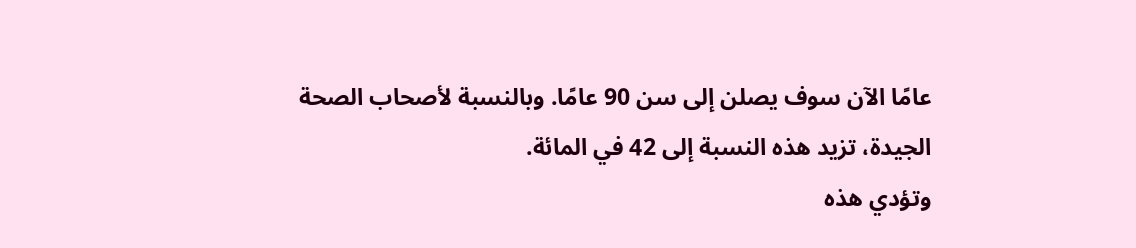عامًا الآن سوف يصلن إلى سن 90 عامًا. وبالنسبة لأصحاب الصحة الجيدة، تزيد هذه النسبة إلى 42 في المائة.
وتؤدي هذه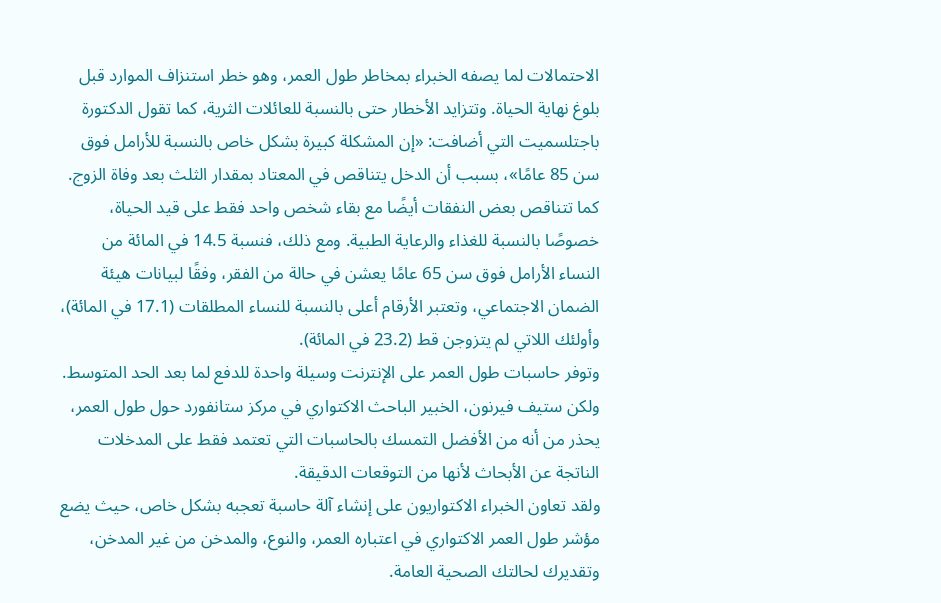الاحتمالات لما يصفه الخبراء بمخاطر طول العمر، وهو خطر استنزاف الموارد قبل بلوغ نهاية الحياة. وتتزايد الأخطار حتى بالنسبة للعائلات الثرية، كما تقول الدكتورة باجتلسميت التي أضافت: «إن المشكلة كبيرة بشكل خاص بالنسبة للأرامل فوق سن 85 عامًا»، بسبب أن الدخل يتناقص في المعتاد بمقدار الثلث بعد وفاة الزوج.
كما تتناقص بعض النفقات أيضًا مع بقاء شخص واحد فقط على قيد الحياة، خصوصًا بالنسبة للغذاء والرعاية الطبية. ومع ذلك، فنسبة 14.5 في المائة من النساء الأرامل فوق سن 65 عامًا يعشن في حالة من الفقر، وفقًا لبيانات هيئة الضمان الاجتماعي، وتعتبر الأرقام أعلى بالنسبة للنساء المطلقات (17.1 في المائة)، وأولئك اللاتي لم يتزوجن قط (23.2 في المائة).
وتوفر حاسبات طول العمر على الإنترنت وسيلة واحدة للدفع لما بعد الحد المتوسط. ولكن ستيف فيرنون، الخبير الباحث الاكتواري في مركز ستانفورد حول طول العمر، يحذر من أنه من الأفضل التمسك بالحاسبات التي تعتمد فقط على المدخلات الناتجة عن الأبحاث لأنها من التوقعات الدقيقة.
ولقد تعاون الخبراء الاكتواريون على إنشاء آلة حاسبة تعجبه بشكل خاص، حيث يضع مؤشر طول العمر الاكتواري في اعتباره العمر، والنوع، والمدخن من غير المدخن، وتقديرك لحالتك الصحية العامة.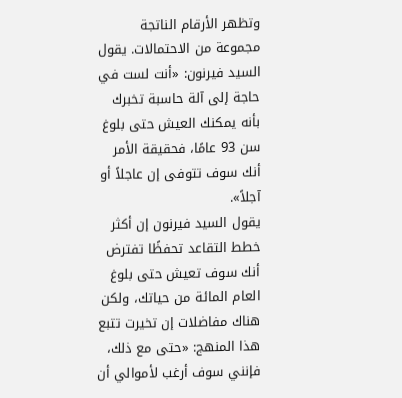وتظهر الأرقام الناتجة مجموعة من الاحتمالات. يقول السيد فيرنون: «أنت لست في حاجة إلى آلة حاسبة تخبرك بأنه يمكنك العيش حتى بلوغ سن 93 عامًا، فحقيقة الأمر أنك سوف تتوفى إن عاجلاً أو آجلاً».
يقول السيد فيرنون إن أكثر خطط التقاعد تحفظًا تفترض أنك سوف تعيش حتى بلوغ العام المائة من حياتك، ولكن هناك مفاضلات إن تخيرت تتبع هذا المنهج: «حتى مع ذلك، فإنني سوف أرغب لأموالي أن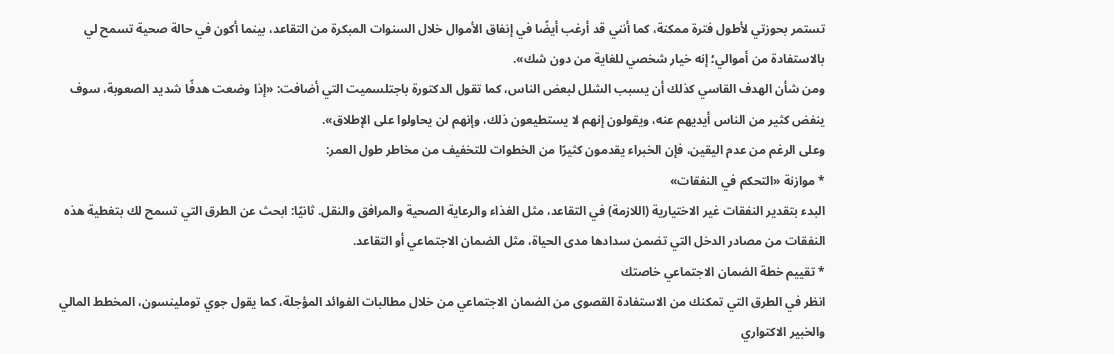تستمر بحوزتي لأطول فترة ممكنة، كما أنني قد أرغب أيضًا في إنفاق الأموال خلال السنوات المبكرة من التقاعد، بينما أكون في حالة صحية تسمح لي بالاستفادة من أموالي؛ إنه خيار شخصي للغاية من دون شك».
ومن شأن الهدف القاسي كذلك أن يسبب الشلل لبعض الناس، كما تقول الدكتورة باجتلسميت التي أضافت: «إذا وضعت هدفًا شديد الصعوبة، سوف ينفض كثير من الناس أيديهم عنه، ويقولون إنهم لا يستطيعون ذلك، وإنهم لن يحاولوا على الإطلاق».
وعلى الرغم من عدم اليقين، فإن الخبراء يقدمون كثيرًا من الخطوات للتخفيف من مخاطر طول العمر:
* موازنة «التحكم في النفقات»
البدء بتقدير النفقات غير الاختيارية (اللازمة) في التقاعد، مثل الغذاء والرعاية الصحية والمرافق والنقل. ثانيًا: ابحث عن الطرق التي تسمح لك بتغطية هذه النفقات من مصادر الدخل التي تضمن سدادها مدى الحياة، مثل الضمان الاجتماعي أو التقاعد.
* تقييم خطة الضمان الاجتماعي خاصتك
انظر في الطرق التي تمكنك من الاستفادة القصوى من الضمان الاجتماعي من خلال مطالبات الفوائد المؤجلة، كما يقول جوي توملينسون، المخطط المالي والخبير الاكتواري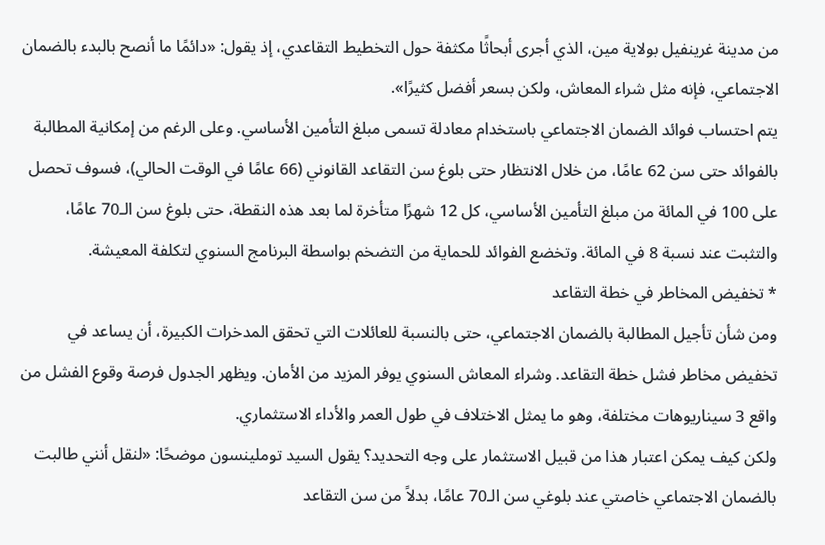من مدينة غرينفيل بولاية مين، الذي أجرى أبحاثًا مكثفة حول التخطيط التقاعدي، إذ يقول: «دائمًا ما أنصح بالبدء بالضمان الاجتماعي، فإنه مثل شراء المعاش، ولكن بسعر أفضل كثيرًا».
يتم احتساب فوائد الضمان الاجتماعي باستخدام معادلة تسمى مبلغ التأمين الأساسي. وعلى الرغم من إمكانية المطالبة بالفوائد حتى سن 62 عامًا، من خلال الانتظار حتى بلوغ سن التقاعد القانوني (66 عامًا في الوقت الحالي)، فسوف تحصل على 100 في المائة من مبلغ التأمين الأساسي، كل 12 شهرًا متأخرة لما بعد هذه النقطة، حتى بلوغ سن الـ70 عامًا، والتثبت عند نسبة 8 في المائة. وتخضع الفوائد للحماية من التضخم بواسطة البرنامج السنوي لتكلفة المعيشة.
* تخفيض المخاطر في خطة التقاعد
ومن شأن تأجيل المطالبة بالضمان الاجتماعي، حتى بالنسبة للعائلات التي تحقق المدخرات الكبيرة، أن يساعد في تخفيض مخاطر فشل خطة التقاعد. وشراء المعاش السنوي يوفر المزيد من الأمان. ويظهر الجدول فرصة وقوع الفشل من واقع 3 سيناريوهات مختلفة، وهو ما يمثل الاختلاف في طول العمر والأداء الاستثماري.
ولكن كيف يمكن اعتبار هذا من قبيل الاستثمار على وجه التحديد؟ يقول السيد توملينسون موضحًا: «لنقل أنني طالبت بالضمان الاجتماعي خاصتي عند بلوغي سن الـ70 عامًا، بدلاً من سن التقاعد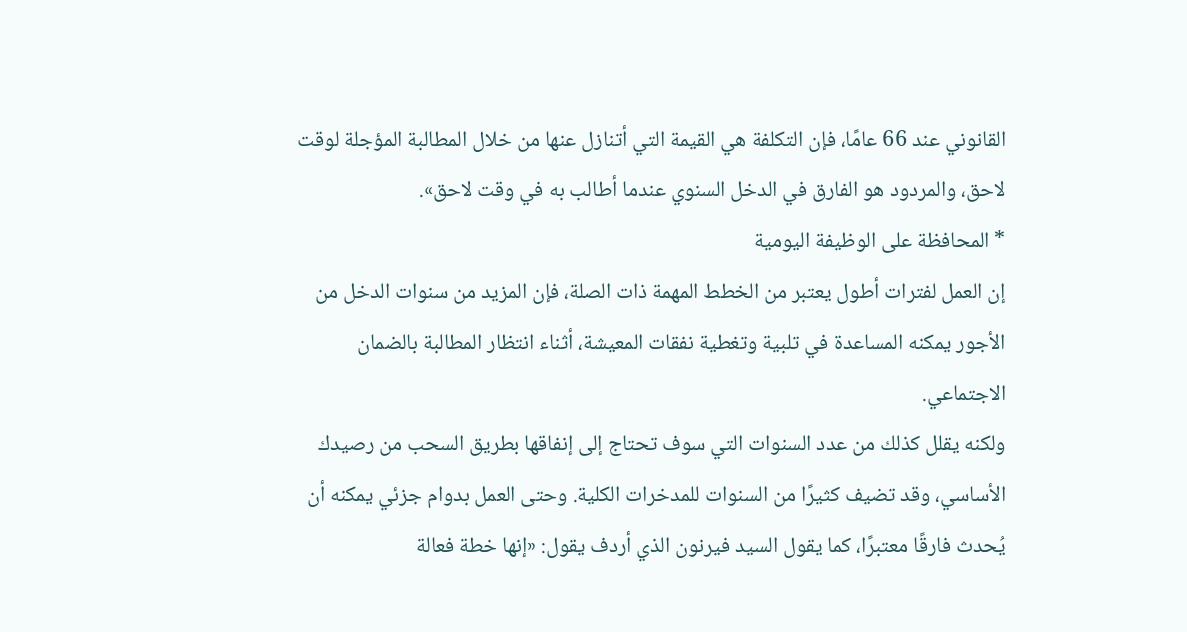القانوني عند 66 عامًا، فإن التكلفة هي القيمة التي أتنازل عنها من خلال المطالبة المؤجلة لوقت لاحق، والمردود هو الفارق في الدخل السنوي عندما أطالب به في وقت لاحق».
* المحافظة على الوظيفة اليومية
إن العمل لفترات أطول يعتبر من الخطط المهمة ذات الصلة، فإن المزيد من سنوات الدخل من الأجور يمكنه المساعدة في تلبية وتغطية نفقات المعيشة، أثناء انتظار المطالبة بالضمان الاجتماعي.
ولكنه يقلل كذلك من عدد السنوات التي سوف تحتاج إلى إنفاقها بطريق السحب من رصيدك الأساسي، وقد تضيف كثيرًا من السنوات للمدخرات الكلية. وحتى العمل بدوام جزئي يمكنه أن يُحدث فارقًا معتبرًا، كما يقول السيد فيرنون الذي أردف يقول: «إنها خطة فعالة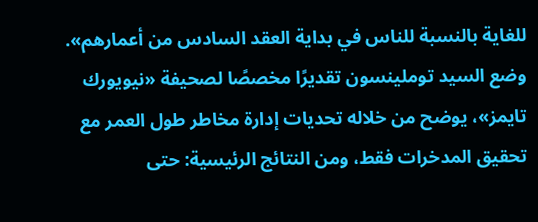للغاية بالنسبة للناس في بداية العقد السادس من أعمارهم».
وضع السيد توملينسون تقديرًا مخصصًا لصحيفة «نيويورك تايمز»، يوضح من خلاله تحديات إدارة مخاطر طول العمر مع تحقيق المدخرات فقط، ومن النتائج الرئيسية: حتى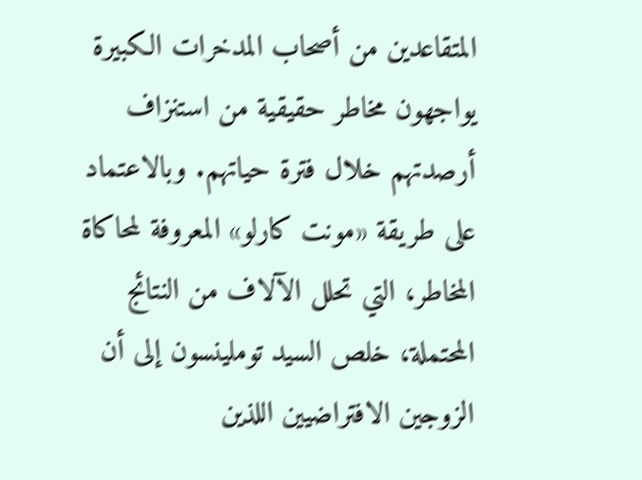المتقاعدين من أصحاب المدخرات الكبيرة يواجهون مخاطر حقيقية من استنزاف أرصدتهم خلال فترة حياتهم. وبالاعتماد على طريقة «مونت كارلو» المعروفة لمحاكاة المخاطر، التي تحلل الآلاف من النتائج المحتملة، خلص السيد توملينسون إلى أن الزوجين الافتراضيين اللذين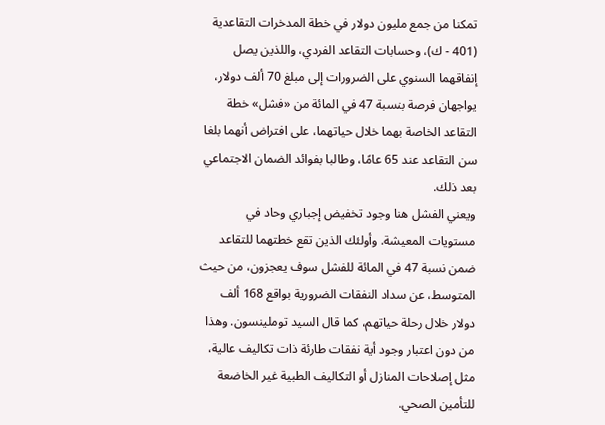تمكنا من جمع مليون دولار في خطة المدخرات التقاعدية (401 - ك)، وحسابات التقاعد الفردي، واللذين يصل إنفاقهما السنوي على الضرورات إلى مبلغ 70 ألف دولار، يواجهان فرصة بنسبة 47 في المائة من «فشل» خطة التقاعد الخاصة بهما خلال حياتهما، على افتراض أنهما بلغا سن التقاعد عند 65 عامًا، وطالبا بفوائد الضمان الاجتماعي بعد ذلك.
ويعني الفشل هنا وجود تخفيض إجباري وحاد في مستويات المعيشة. وأولئك الذين تقع خطتهما للتقاعد ضمن نسبة 47 في المائة للفشل سوف يعجزون، من حيث المتوسط، عن سداد النفقات الضرورية بواقع 168 ألف دولار خلال رحلة حياتهم، كما قال السيد توملينسون. وهذا من دون اعتبار وجود أية نفقات طارئة ذات تكاليف عالية، مثل إصلاحات المنازل أو التكاليف الطبية غير الخاضعة للتأمين الصحي.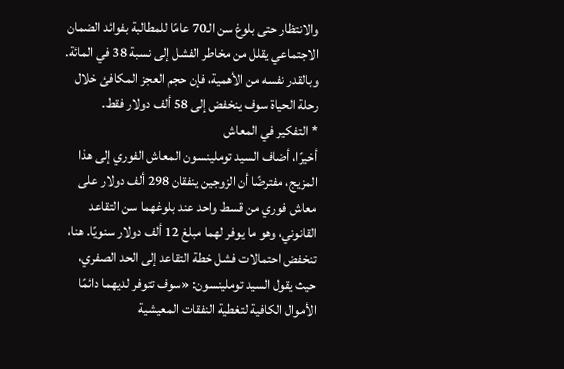والانتظار حتى بلوغ سن الـ70 عامًا للمطالبة بفوائد الضمان الاجتماعي يقلل من مخاطر الفشل إلى نسبة 38 في المائة. وبالقدر نفسه من الأهمية، فإن حجم العجز المكافئ خلال رحلة الحياة سوف ينخفض إلى 58 ألف دولار فقط.
* التفكير في المعاش
أخيرًا، أضاف السيد توملينسون المعاش الفوري إلى هذا المزيج، مفترضًا أن الزوجين ينفقان 298 ألف دولار على معاش فوري من قسط واحد عند بلوغهما سن التقاعد القانوني، وهو ما يوفر لهما مبلغ 12 ألف دولار سنويًا. هنا، تنخفض احتمالات فشل خطة التقاعد إلى الحد الصفري، حيث يقول السيد توملينسون: «سوف تتوفر لديهما دائمًا الأموال الكافية لتغطية النفقات المعيشية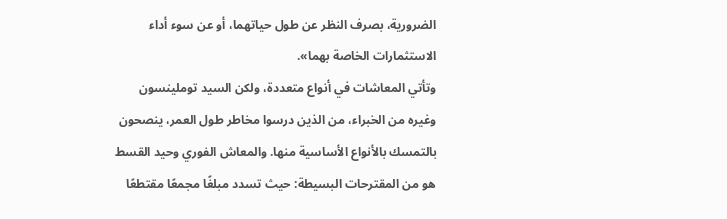الضرورية، بصرف النظر عن طول حياتهما، أو عن سوء أداء الاستثمارات الخاصة بهما».
وتأتي المعاشات في أنواع متعددة، ولكن السيد توملينسون وغيره من الخبراء، من الذين درسوا مخاطر طول العمر، ينصحون بالتمسك بالأنواع الأساسية منها. والمعاش الفوري وحيد القسط هو من المقترحات البسيطة: حيث تسدد مبلغًا مجمعًا مقتطعًا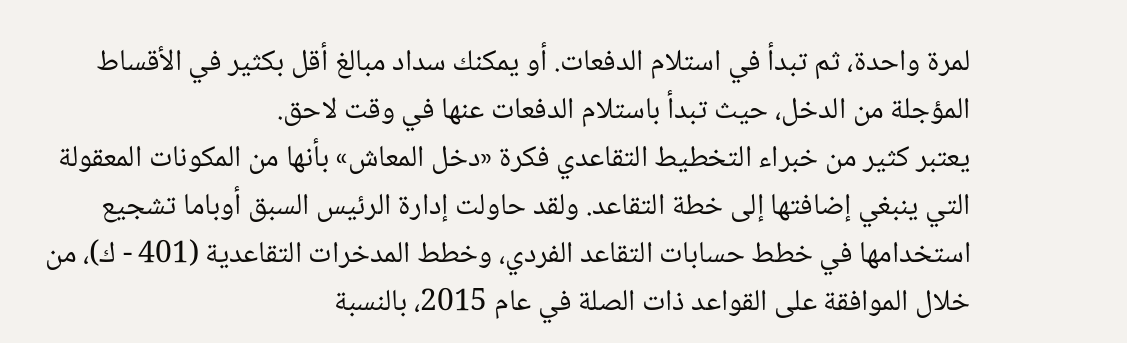لمرة واحدة، ثم تبدأ في استلام الدفعات. أو يمكنك سداد مبالغ أقل بكثير في الأقساط المؤجلة من الدخل، حيث تبدأ باستلام الدفعات عنها في وقت لاحق.
يعتبر كثير من خبراء التخطيط التقاعدي فكرة «دخل المعاش» بأنها من المكونات المعقولة التي ينبغي إضافتها إلى خطة التقاعد. ولقد حاولت إدارة الرئيس السبق أوباما تشجيع استخدامها في خطط حسابات التقاعد الفردي، وخطط المدخرات التقاعدية (401 - ك)، من خلال الموافقة على القواعد ذات الصلة في عام 2015، بالنسبة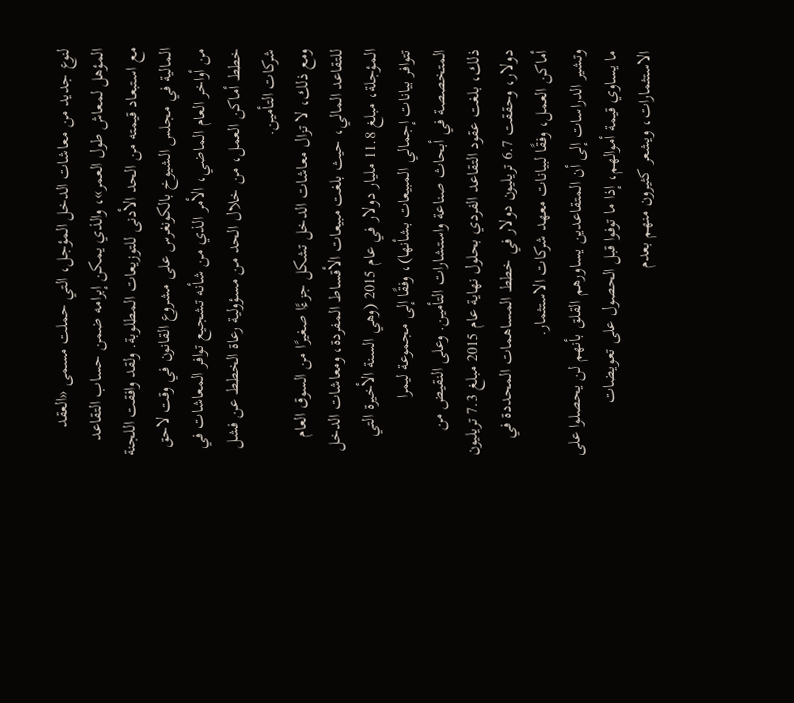لنوع جديد من معاشات الدخل المؤجل، التي حملت مسمى «العقد المؤهل لمعاش طول العمر»، والذي يمكن إبرامه ضمن حساب التقاعد مع استبعاد قيمته من الحد الأدنى للتوزيعات المطلوبة. ولقد وافقت اللجنة المالية في مجلس الشيوخ بالكونغرس على مشروع القانون في وقت لاحق من أواخر العام الماضي، الأمر الذي من شأنه تشجيع توافر المعاشات في خطط أماكن العمل، من خلال الحد من مسؤولية رعاة الخطط عن فشل شركات التأمين.
ومع ذلك، لا تزال معاشات الدخل تشكل جزءًا صغيرًا من السوق العام للتقاعد المالي، حيث بلغت مبيعات الأقساط المفردة، ومعاشات الدخل المؤجلة، مبلغ 11.8 مليار دولار في عام 2015 (وهي السنة الأخيرة التي تتوافر بيانات إجمالي المبيعات بشأنها)، وفقًا إلى مجموعة ليمرا المتخصصة في أبحاث صناعة واستشارات التأمين. وعلى النقيض من ذلك، بلغت عقود التقاعد الفردي بحلول نهاية عام 2015 مبلغ 7.3 تريليون دولار، وحققت 6.7 تريليون دولار في خطط المساهمات المحددة في أماكن العمل، وفقًا لبيانات معهد شركات الاستثمار.
وتشير الدراسات إلى أن المتقاعدين يساورهم القلق بأنهم لن يحصلوا على ما يساوي قيمة أموالهم، إذا ما توفوا قبل الحصول على تعويضات الاستثمارات، ويشعر كثيرون منهم بعدم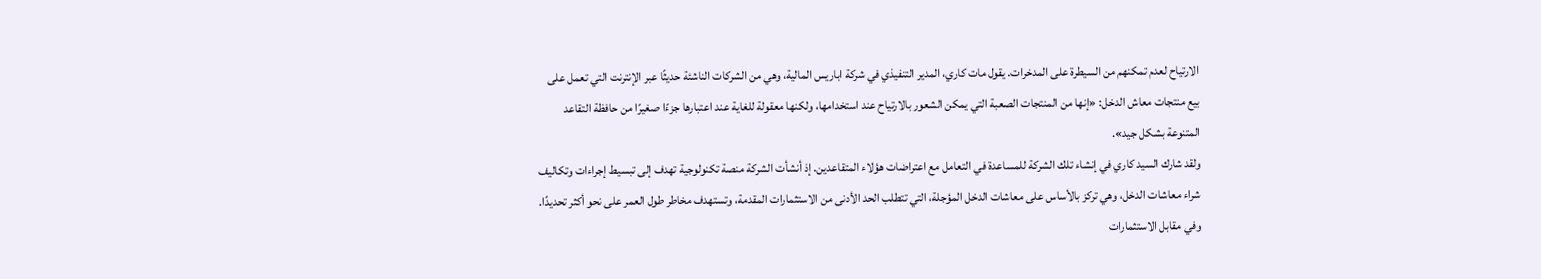الارتياح لعدم تمكنهم من السيطرة على المدخرات. يقول مات كاري، المدير التنفيذي في شركة اباريس المالية، وهي من الشركات الناشئة حديثًا عبر الإنترنت التي تعمل على بيع منتجات معاش الدخل: «إنها من المنتجات الصعبة التي يمكن الشعور بالارتياح عند استخدامها، ولكنها معقولة للغاية عند اعتبارها جزءًا صغيرًا من حافظة التقاعد المتنوعة بشكل جيد».
ولقد شارك السيد كاري في إنشاء تلك الشركة للمساعدة في التعامل مع اعتراضات هؤلاء المتقاعدين. إذ أنشأت الشركة منصة تكنولوجية تهدف إلى تبسيط إجراءات وتكاليف شراء معاشات الدخل، وهي تركز بالأساس على معاشات الدخل المؤجلة، التي تتطلب الحد الأدنى من الاستثمارات المقدمة، وتستهدف مخاطر طول العمر على نحو أكثر تحديدًا.
وفي مقابل الاستثمارات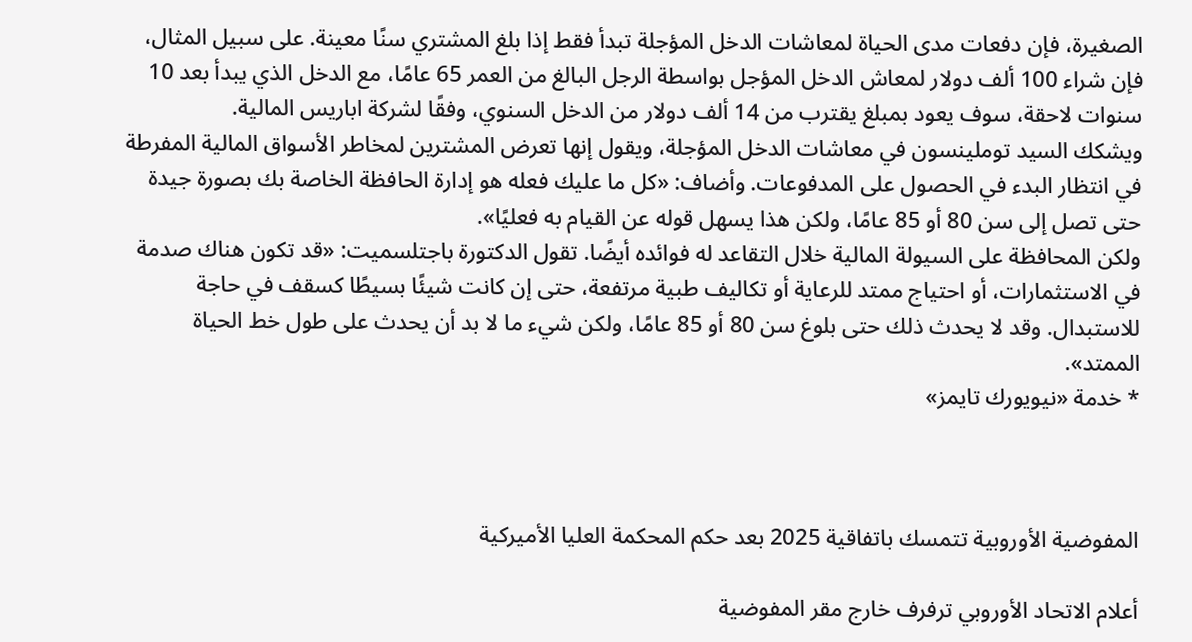الصغيرة، فإن دفعات مدى الحياة لمعاشات الدخل المؤجلة تبدأ فقط إذا بلغ المشتري سنًا معينة. على سبيل المثال، فإن شراء 100 ألف دولار لمعاش الدخل المؤجل بواسطة الرجل البالغ من العمر 65 عامًا، مع الدخل الذي يبدأ بعد 10 سنوات لاحقة، سوف يعود بمبلغ يقترب من 14 ألف دولار من الدخل السنوي، وفقًا لشركة اباريس المالية.
ويشكك السيد توملينسون في معاشات الدخل المؤجلة، ويقول إنها تعرض المشترين لمخاطر الأسواق المالية المفرطة في انتظار البدء في الحصول على المدفوعات. وأضاف: «كل ما عليك فعله هو إدارة الحافظة الخاصة بك بصورة جيدة حتى تصل إلى سن 80 أو 85 عامًا، ولكن هذا يسهل قوله عن القيام به فعليًا».
ولكن المحافظة على السيولة المالية خلال التقاعد له فوائده أيضًا. تقول الدكتورة باجتلسميت: «قد تكون هناك صدمة في الاستثمارات، أو احتياج ممتد للرعاية أو تكاليف طبية مرتفعة، حتى إن كانت شيئًا بسيطًا كسقف في حاجة للاستبدال. وقد لا يحدث ذلك حتى بلوغ سن 80 أو 85 عامًا، ولكن شيء ما لا بد أن يحدث على طول خط الحياة الممتد».
* خدمة «نيويورك تايمز»



المفوضية الأوروبية تتمسك باتفاقية 2025 بعد حكم المحكمة العليا الأميركية

أعلام الاتحاد الأوروبي ترفرف خارج مقر المفوضية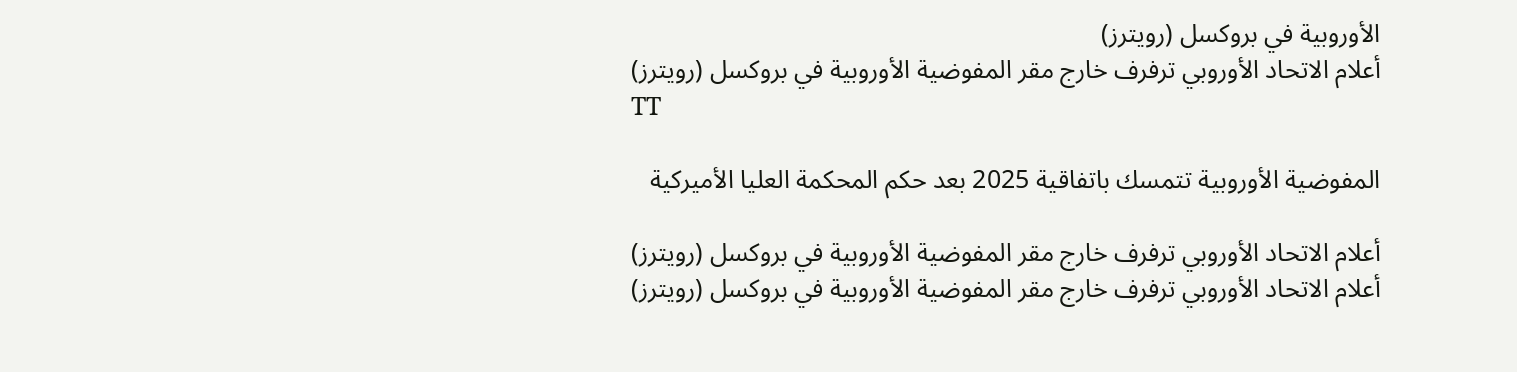الأوروبية في بروكسل (رويترز)
أعلام الاتحاد الأوروبي ترفرف خارج مقر المفوضية الأوروبية في بروكسل (رويترز)
TT

المفوضية الأوروبية تتمسك باتفاقية 2025 بعد حكم المحكمة العليا الأميركية

أعلام الاتحاد الأوروبي ترفرف خارج مقر المفوضية الأوروبية في بروكسل (رويترز)
أعلام الاتحاد الأوروبي ترفرف خارج مقر المفوضية الأوروبية في بروكسل (رويترز)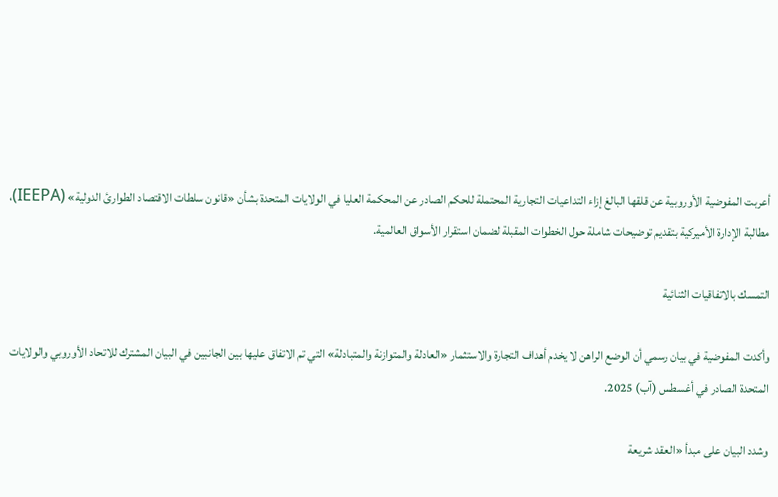أعربت المفوضية الأوروبية عن قلقها البالغ إزاء التداعيات التجارية المحتملة للحكم الصادر عن المحكمة العليا في الولايات المتحدة بشأن «قانون سلطات الاقتصاد الطوارئ الدولية» (IEEPA)، مطالبة الإدارة الأميركية بتقديم توضيحات شاملة حول الخطوات المقبلة لضمان استقرار الأسواق العالمية.

التمسك بالاتفاقيات الثنائية

وأكدت المفوضية في بيان رسمي أن الوضع الراهن لا يخدم أهداف التجارة والاستثمار «العادلة والمتوازنة والمتبادلة» التي تم الاتفاق عليها بين الجانبين في البيان المشترك للاتحاد الأوروبي والولايات المتحدة الصادر في أغسطس (آب) 2025.

وشدد البيان على مبدأ «العقد شريعة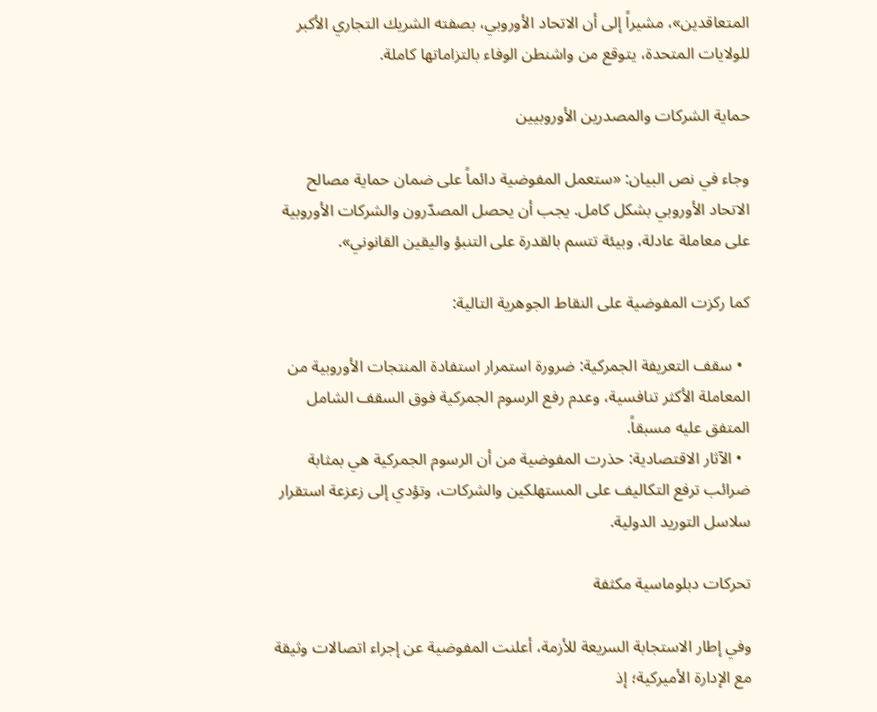المتعاقدين»، مشيراً إلى أن الاتحاد الأوروبي، بصفته الشريك التجاري الأكبر للولايات المتحدة، يتوقع من واشنطن الوفاء بالتزاماتها كاملة.

حماية الشركات والمصدرين الأوروبيين

وجاء في نص البيان: «ستعمل المفوضية دائماً على ضمان حماية مصالح الاتحاد الأوروبي بشكل كامل. يجب أن يحصل المصدّرون والشركات الأوروبية على معاملة عادلة، وبيئة تتسم بالقدرة على التنبؤ واليقين القانوني».

كما ركزت المفوضية على النقاط الجوهرية التالية:

  • سقف التعريفة الجمركية: ضرورة استمرار استفادة المنتجات الأوروبية من المعاملة الأكثر تنافسية، وعدم رفع الرسوم الجمركية فوق السقف الشامل المتفق عليه مسبقاً.
  • الآثار الاقتصادية: حذرت المفوضية من أن الرسوم الجمركية هي بمثابة ضرائب ترفع التكاليف على المستهلكين والشركات، وتؤدي إلى زعزعة استقرار سلاسل التوريد الدولية.

تحركات دبلوماسية مكثفة

وفي إطار الاستجابة السريعة للأزمة، أعلنت المفوضية عن إجراء اتصالات وثيقة مع الإدارة الأميركية؛ إذ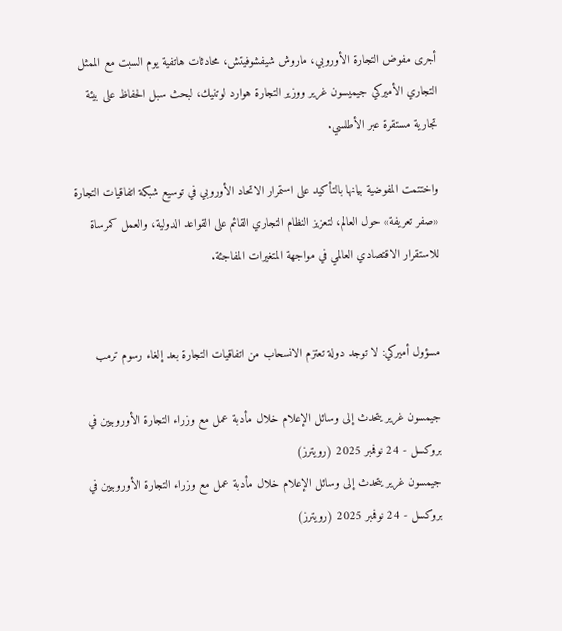أجرى مفوض التجارة الأوروبي، ماروش شيفشوفيتش، محادثات هاتفية يوم السبت مع الممثل التجاري الأميركي جيميسون غرير ووزير التجارة هوارد لوتنيك، لبحث سبل الحفاظ على بيئة تجارية مستقرة عبر الأطلسي.

واختتمت المفوضية بيانها بالتأكيد على استمرار الاتحاد الأوروبي في توسيع شبكة اتفاقيات التجارة «صفر تعريفة» حول العالم، لتعزيز النظام التجاري القائم على القواعد الدولية، والعمل كمرساة للاستقرار الاقتصادي العالمي في مواجهة المتغيرات المفاجئة.


مسؤول أميركي: لا توجد دولة تعتزم الانسحاب من اتفاقيات التجارة بعد إلغاء رسوم ترمب

جيمسون غرير يتحدث إلى وسائل الإعلام خلال مأدبة عمل مع وزراء التجارة الأوروبيين في بروكسل - 24 نوفمبر 2025 (رويترز)
جيمسون غرير يتحدث إلى وسائل الإعلام خلال مأدبة عمل مع وزراء التجارة الأوروبيين في بروكسل - 24 نوفمبر 2025 (رويترز)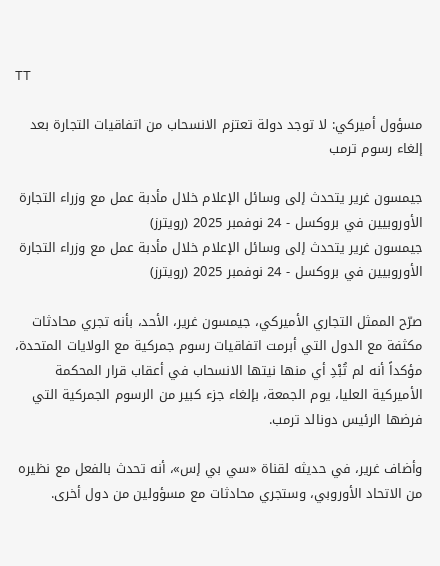TT

مسؤول أميركي: لا توجد دولة تعتزم الانسحاب من اتفاقيات التجارة بعد إلغاء رسوم ترمب

جيمسون غرير يتحدث إلى وسائل الإعلام خلال مأدبة عمل مع وزراء التجارة الأوروبيين في بروكسل - 24 نوفمبر 2025 (رويترز)
جيمسون غرير يتحدث إلى وسائل الإعلام خلال مأدبة عمل مع وزراء التجارة الأوروبيين في بروكسل - 24 نوفمبر 2025 (رويترز)

صرّح الممثل التجاري الأميركي، جيمسون غرير، الأحد، بأنه تجري محادثات مكثفة مع الدول التي أبرمت اتفاقيات رسوم جمركية مع الولايات المتحدة، مؤكداً أنه لم تُبْدِ أي منها نيتها الانسحاب في أعقاب قرار المحكمة الأميركية العليا، يوم الجمعة، بإلغاء جزء كبير من الرسوم الجمركية التي فرضها الرئيس دونالد ترمب.

وأضاف غرير، في حديثه لقناة «سي بي إس»، أنه تحدث بالفعل مع نظيره من الاتحاد الأوروبي، وستجري محادثات مع مسؤولين من دول أخرى.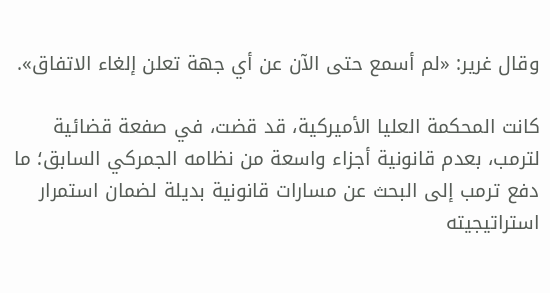وقال غرير: «لم أسمع حتى الآن عن أي جهة تعلن إلغاء الاتفاق».

كانت المحكمة العليا الأميركية، قد قضت، في صفعة قضائية لترمب، بعدم قانونية أجزاء واسعة من نظامه الجمركي السابق؛ ما دفع ترمب إلى البحث عن مسارات قانونية بديلة لضمان استمرار استراتيجيته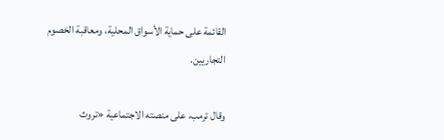القائمة على حماية الأسواق المحلية، ومعاقبة الخصوم التجاريين.

وقال ترمب، على منصته الاجتماعية «تروث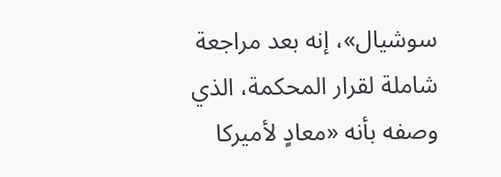سوشيال»، إنه بعد مراجعة شاملة لقرار المحكمة، الذي وصفه بأنه «معادٍ لأميركا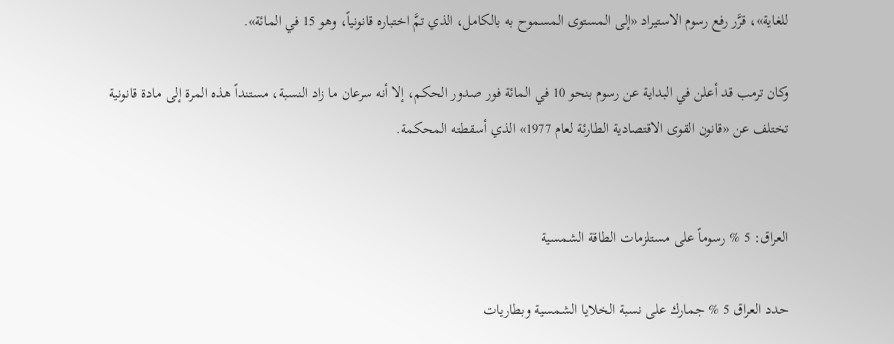للغاية»، قرَّر رفع رسوم الاستيراد «إلى المستوى المسموح به بالكامل، الذي تمَّ اختباره قانونياً، وهو 15 في المائة».

وكان ترمب قد أعلن في البداية عن رسوم بنحو 10 في المائة فور صدور الحكم، إلا أنه سرعان ما زاد النسبة، مستنداً هذه المرة إلى مادة قانونية تختلف عن «قانون القوى الاقتصادية الطارئة لعام 1977» الذي أسقطته المحكمة.


العراق: 5 % رسوماً على مستلزمات الطاقة الشمسية

حدد العراق 5 % جمارك على نسبة الخلايا الشمسية وبطاريات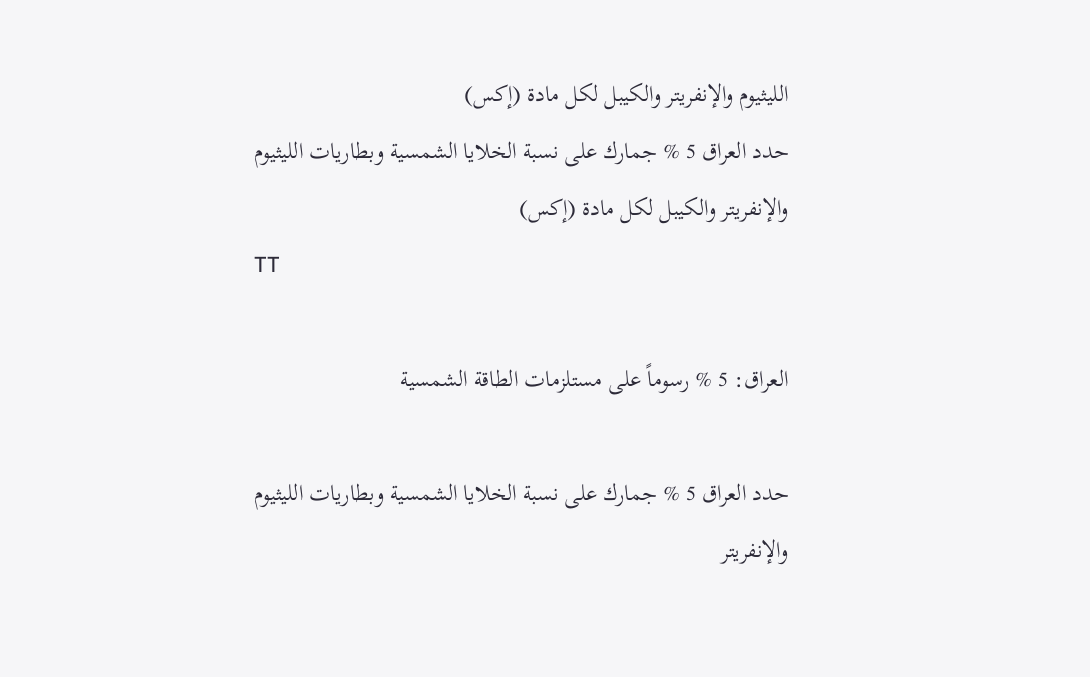الليثيوم والإنفريتر والكيبل لكل مادة (إكس)
حدد العراق 5 % جمارك على نسبة الخلايا الشمسية وبطاريات الليثيوم والإنفريتر والكيبل لكل مادة (إكس)
TT

العراق: 5 % رسوماً على مستلزمات الطاقة الشمسية

حدد العراق 5 % جمارك على نسبة الخلايا الشمسية وبطاريات الليثيوم والإنفريتر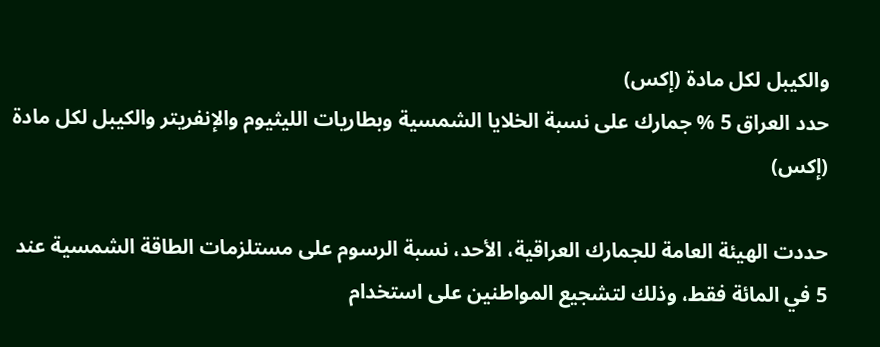والكيبل لكل مادة (إكس)
حدد العراق 5 % جمارك على نسبة الخلايا الشمسية وبطاريات الليثيوم والإنفريتر والكيبل لكل مادة (إكس)

حددت الهيئة العامة للجمارك العراقية، الأحد، نسبة الرسوم على مستلزمات الطاقة الشمسية عند 5 في المائة فقط، وذلك لتشجيع المواطنين على استخدام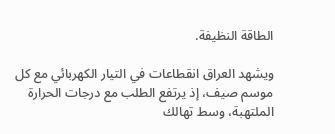الطاقة النظيفة.

ويشهد العراق انقطاعات في التيار الكهربائي مع كل موسم صيف، إذ يرتفع الطلب مع درجات الحرارة الملتهبة، وسط تهالك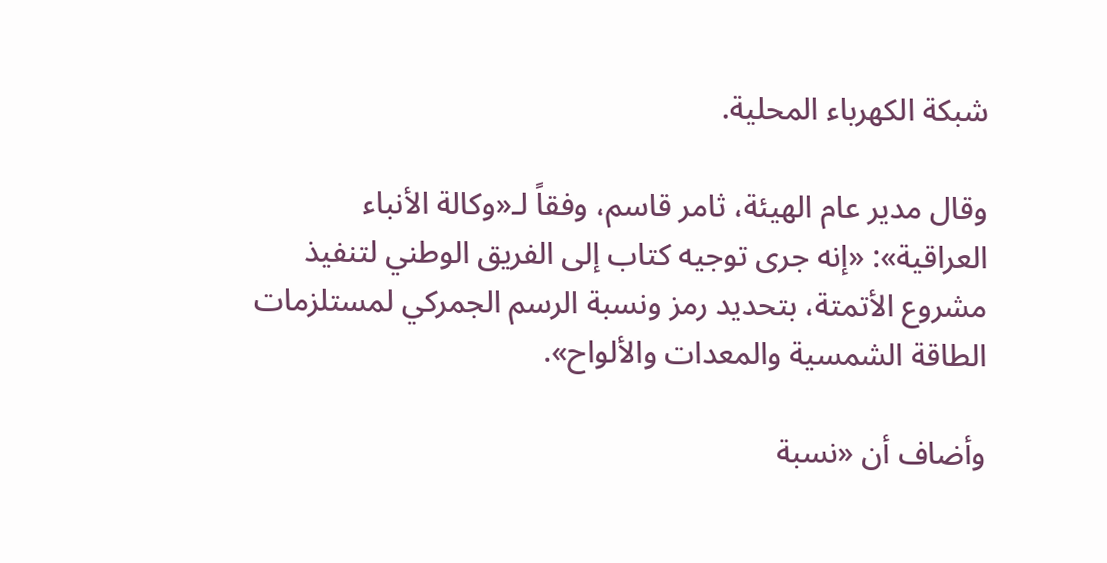شبكة الكهرباء المحلية.

وقال مدير عام الهيئة، ثامر قاسم، وفقاً لـ«وكالة الأنباء العراقية»: «إنه جرى توجيه كتاب إلى الفريق الوطني لتنفيذ مشروع الأتمتة، بتحديد رمز ونسبة الرسم الجمركي لمستلزمات الطاقة الشمسية والمعدات والألواح».

وأضاف أن «نسبة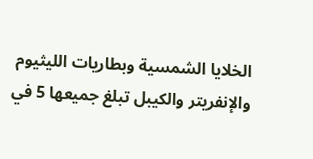الخلايا الشمسية وبطاريات الليثيوم والإنفريتر والكيبل تبلغ جميعها 5 في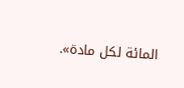المائة لكل مادة».